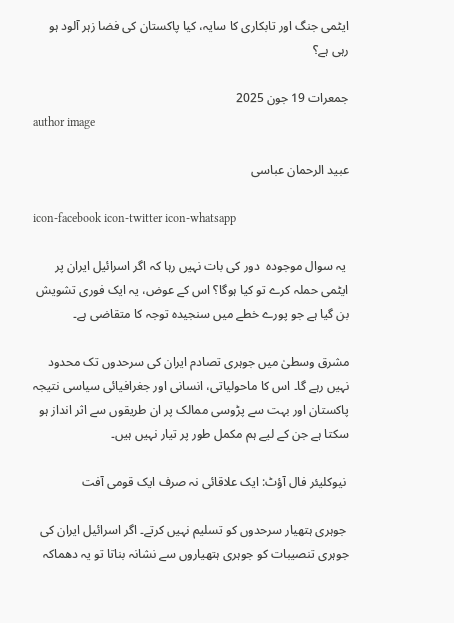ایٹمی جنگ اور تابکاری کا سایہ، کیا پاکستان کی فضا زہر آلود ہو رہی ہے؟

جمعرات 19 جون 2025
author image

عبید الرحمان عباسی

icon-facebook icon-twitter icon-whatsapp

 یہ سوال موجودہ  دور کی بات نہیں رہا کہ اگر اسرائیل ایران پر ایٹمی حملہ کرے تو کیا ہوگا؟ اس کے عوض، یہ ایک فوری تشویش بن گیا ہے جو پورے خطے میں سنجیدہ توجہ کا متقاضی ہے۔

مشرق وسطیٰ میں جوہری تصادم ایران کی سرحدوں تک محدود نہیں رہے گا۔ اس کا ماحولیاتی، انسانی اور جغرافیائی سیاسی نتیجہ پاکستان اور بہت سے پڑوسی ممالک پر ان طریقوں سے اثر انداز ہو سکتا ہے جن کے لیے ہم مکمل طور پر تیار نہیں ہیں۔

 نیوکلیئر فال آؤٹ: ایک علاقائی نہ صرف ایک قومی آفت

 جوہری ہتھیار سرحدوں کو تسلیم نہیں کرتے۔ اگر اسرائیل ایران کی جوہری تنصیبات کو جوہری ہتھیاروں سے نشانہ بناتا تو یہ دھماکہ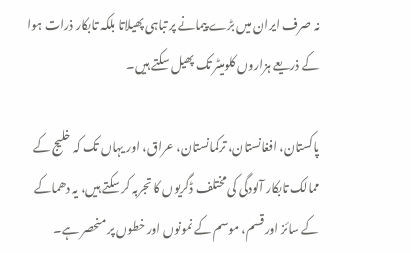نہ صرف ایران میں بڑے پیمانے پر تباہی پھیلاتا بلکہ تابکار ذرات ہوا کے ذریعے ہزاروں کلومیٹر تک پھیل سکتے ہیں۔

پاکستان، افغانستان، ترکمانستان، عراق، اور یہاں تک کہ خلیج کے ممالک تابکار آلودگی کی مختلف ڈگریوں کا تجربہ کر سکتے ہیں، یہ دھماکے کے سائز اور قسم، موسم کے نمونوں اور خطوں پر منحصر ہے۔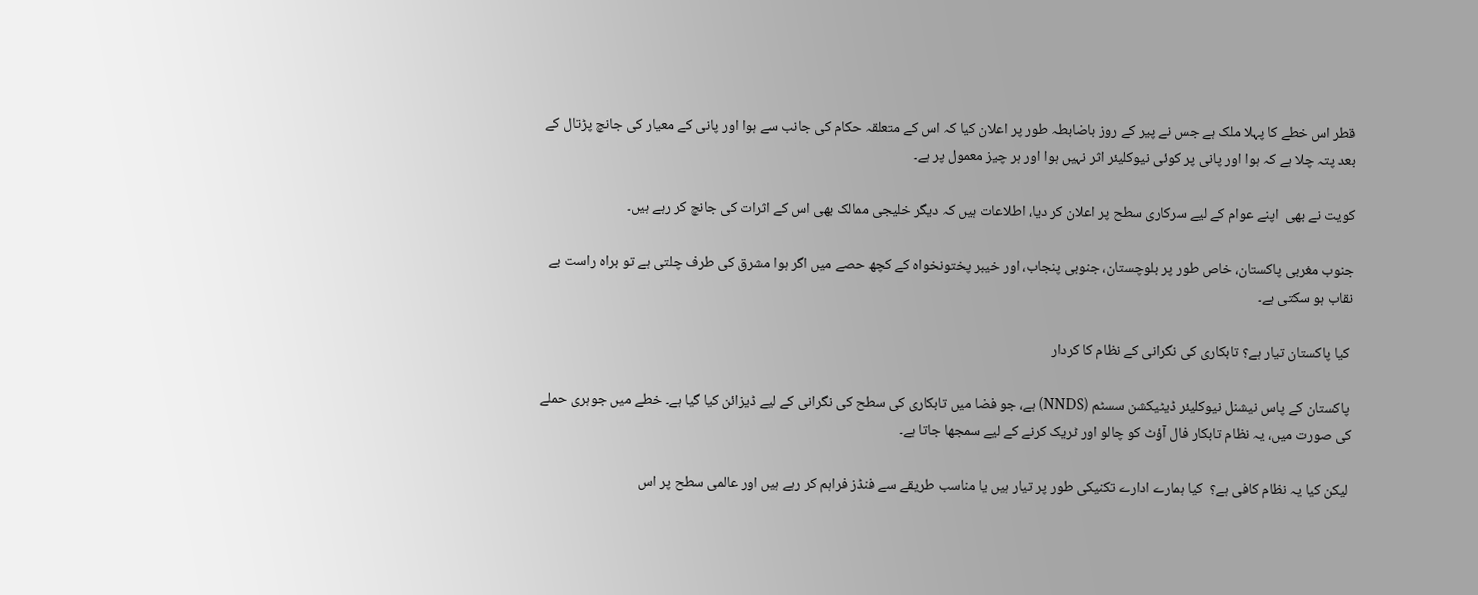قطر اس خطے کا پہلا ملک ہے جس نے پیر کے روز باضابطہ طور پر اعلان کیا کہ اس کے متعلقہ حکام کی جانب سے ہوا اور پانی کے معیار کی جانچ پڑتال کے بعد پتہ چلا ہے کہ ہوا اور پانی پر کوئی نیوکلیئر اثر نہیں ہوا اور ہر چیز معمول پر ہے۔

کویت نے بھی  اپنے عوام کے لیے سرکاری سطح پر اعلان کر دیا، اطلاعات ہیں کہ دیگر خلیجی ممالک بھی اس کے اثرات کی جانچ کر رہے ہیں۔

جنوب مغربی پاکستان، خاص طور پر بلوچستان، جنوبی پنجاب، اور خیبر پختونخواہ کے کچھ حصے میں اگر ہوا مشرق کی طرف چلتی ہے تو براہ راست بے نقاب ہو سکتی ہے۔

 کیا پاکستان تیار ہے؟ تابکاری کی نگرانی کے نظام کا کردار

 پاکستان کے پاس نیشنل نیوکلیئر ڈیٹیکشن سسٹم (NNDS) ہے، جو فضا میں تابکاری کی سطح کی نگرانی کے لیے ڈیزائن کیا گیا ہے۔ خطے میں جوہری حملے کی صورت میں، یہ نظام تابکار فال آؤٹ کو چالو اور ٹریک کرنے کے لیے سمجھا جاتا ہے۔

 لیکن کیا یہ نظام کافی ہے؟  کیا ہمارے ادارے تکنیکی طور پر تیار ہیں یا مناسب طریقے سے فنڈز فراہم کر رہے ہیں اور عالمی سطح پر اس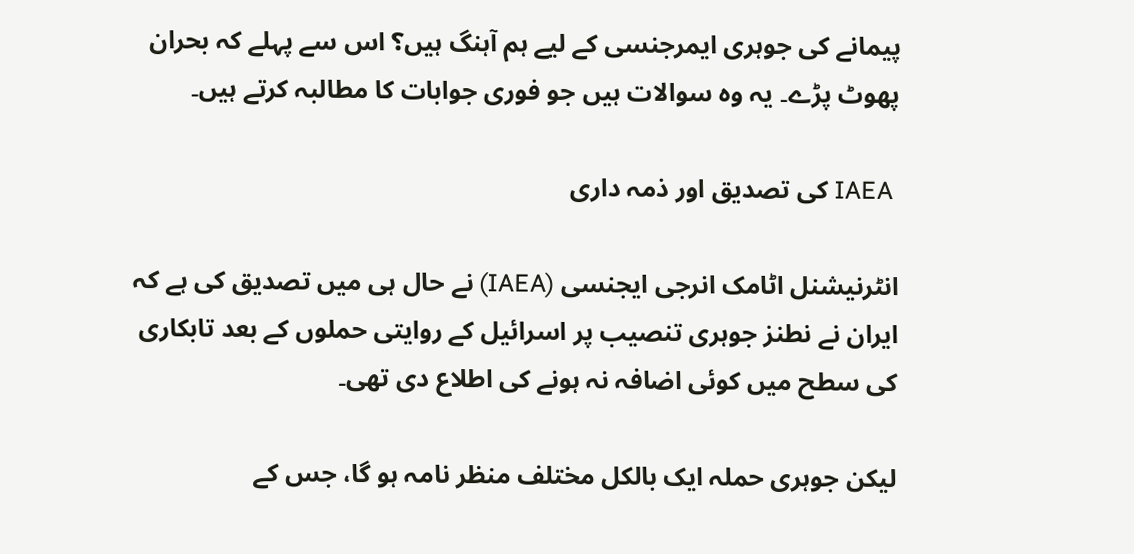پیمانے کی جوہری ایمرجنسی کے لیے ہم آہنگ ہیں؟ اس سے پہلے کہ بحران پھوٹ پڑے۔ یہ وہ سوالات ہیں جو فوری جوابات کا مطالبہ کرتے ہیں۔

 IAEA کی تصدیق اور ذمہ داری

انٹرنیشنل اٹامک انرجی ایجنسی (IAEA) نے حال ہی میں تصدیق کی ہے کہ ایران نے نطنز جوہری تنصیب پر اسرائیل کے روایتی حملوں کے بعد تابکاری کی سطح میں کوئی اضافہ نہ ہونے کی اطلاع دی تھی۔

لیکن جوہری حملہ ایک بالکل مختلف منظر نامہ ہو گا، جس کے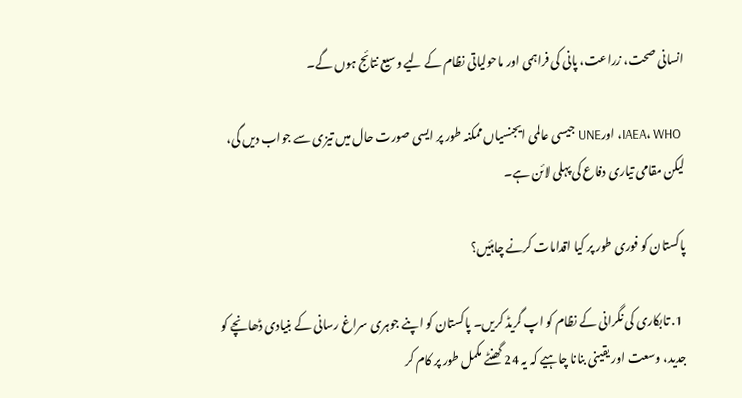انسانی صحت، زراعت، پانی کی فراہمی اور ماحولیاتی نظام کے لیے وسیع نتائج ہوں گے۔

 IAEA، WHO، اورUNE جیسی عالمی ایجنسیاں ممکنہ طور پر ایسی صورت حال میں تیزی سے جواب دیں گی، لیکن مقامی تیاری دفاع کی پہلی لائن ہے۔

پاکستان کو فوری طور پر کیا اقدامات کرنے چاہئیں؟

  1. تابکاری کی نگرانی کے نظام کو اپ گریڈ کریں۔ پاکستان کو اپنے جوہری سراغ رسانی کے بنیادی ڈھانچے کو جدید، وسعت اور یقینی بنانا چاہیے کہ یہ 24 گھنٹے مکمل طور پر کام کر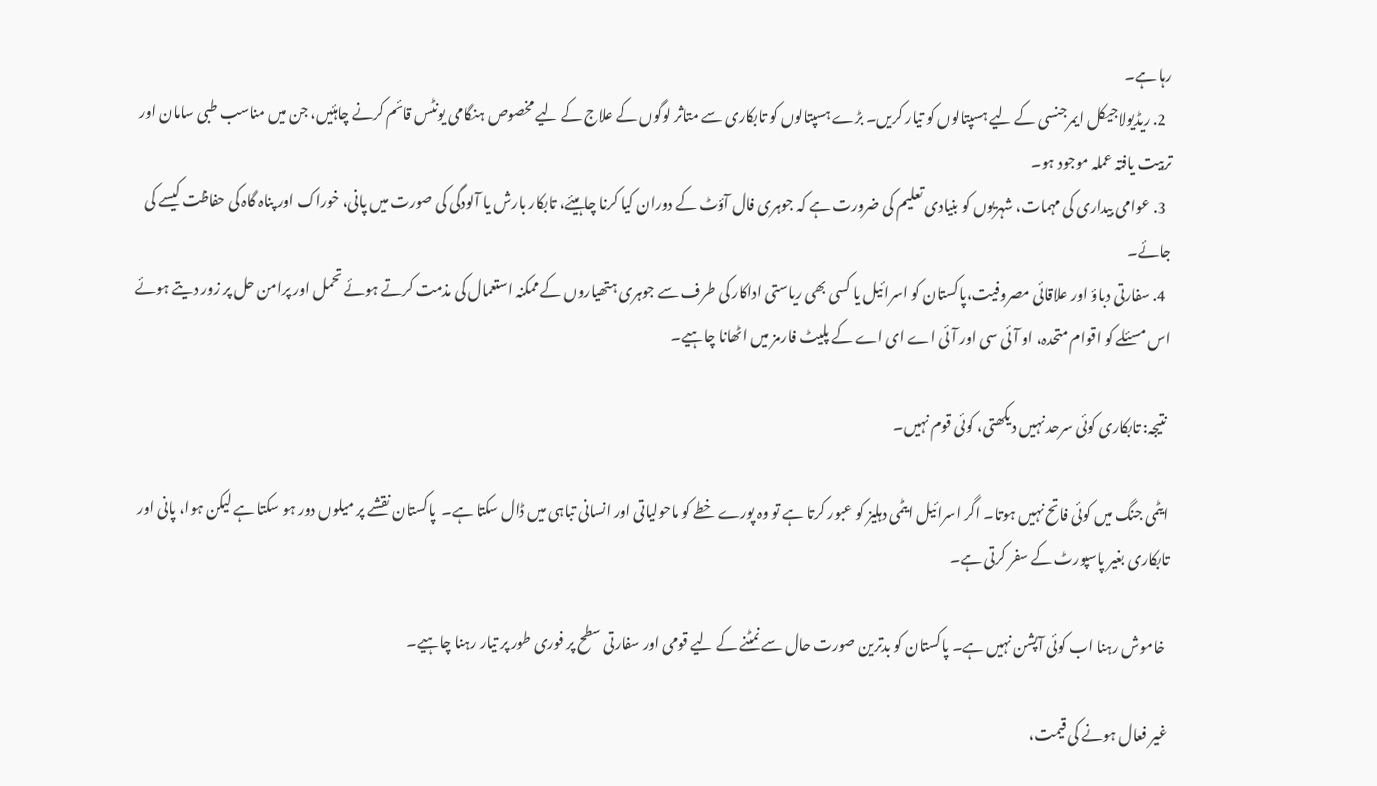رہا ہے۔
  2. ریڈیولاجیکل ایمرجنسی کے لیے ہسپتالوں کو تیار کریں۔ بڑے ہسپتالوں کو تابکاری سے متاثر لوگوں کے علاج کے لیے مخصوص ہنگامی یونٹس قائم کرنے چاہئیں، جن میں مناسب طبی سامان اور تربیت یافتہ عملہ موجود ہو۔
  3. عوامی بیداری کی مہمات، شہریوں کو بنیادی تعلیم کی ضرورت ہے کہ جوہری فال آؤٹ کے دوران کیا کرنا چاہیئے، تابکار بارش یا آلودگی کی صورت میں پانی، خوراک اور پناہ گاہ کی حفاظت کیسے کی جائے۔
  4. سفارتی دباؤ اور علاقائی مصروفیت،پاکستان کو اسرائیل یا کسی بھی ریاستی اداکار کی طرف سے جوہری ہتھیاروں کے ممکنہ استعمال کی مذمت کرتے ہوئے تحمل اور پرامن حل پر زور دیتے ہوئے اس مسئلے کو اقوام متحدہ، او آئی سی اور آئی اے ای اے کے پلیٹ فارمز میں اٹھانا چاہیے۔

 نتیجہ: تابکاری کوئی سرحد نہیں دیکھتی، کوئی قوم نہیں۔

ایٹمی جنگ میں کوئی فاتح نہیں ہوتا۔ اگر اسرائیل ایٹمی دہلیز کو عبور کرتا ہے تو وہ پورے خطے کو ماحولیاتی اور انسانی تباہی میں ڈال سکتا ہے۔  پاکستان نقشے پر میلوں دور ہو سکتا ہے لیکن ہوا، پانی اور تابکاری بغیر پاسپورٹ کے سفر کرتی ہے۔

 خاموش رہنا اب کوئی آپشن نہیں ہے۔ پاکستان کو بدترین صورت حال سے نمٹنے کے لیے قومی اور سفارتی سطح پر فوری طور پر تیار رہنا چاہیے۔

غیر فعال ہونے کی قیمت،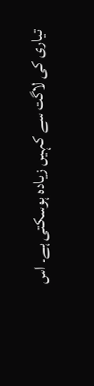تیاری کی لاگت سے کہیں زیادہ ہوسکتی ہے۔ اس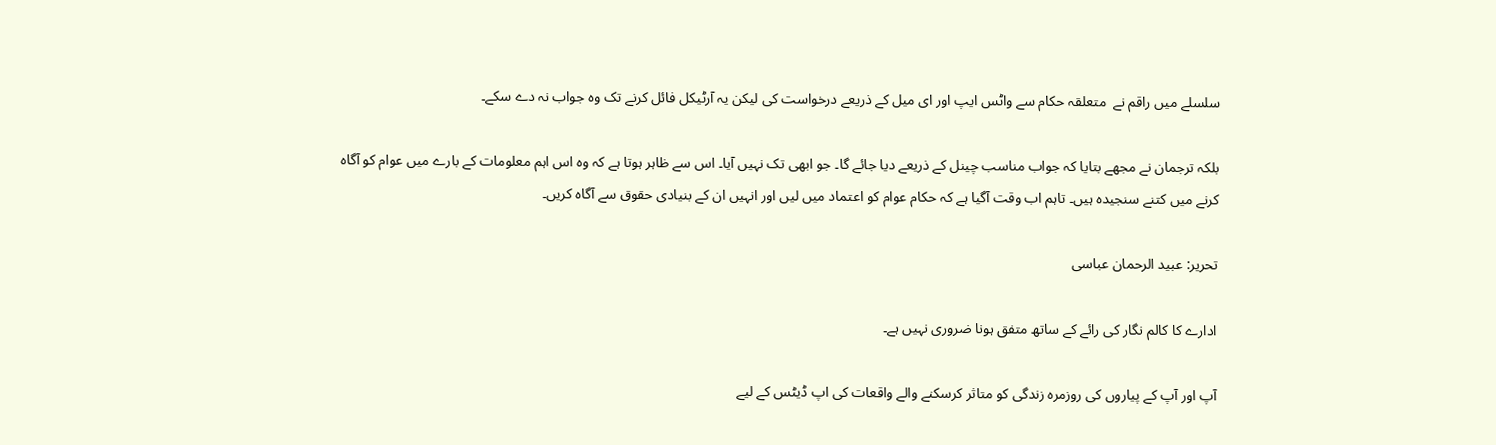سلسلے میں راقم نے  متعلقہ حکام سے واٹس ایپ اور ای میل کے ذریعے درخواست کی لیکن یہ آرٹیکل فائل کرنے تک وہ جواب نہ دے سکے۔

بلکہ ترجمان نے مجھے بتایا کہ جواب مناسب چینل کے ذریعے دیا جائے گا۔ جو ابھی تک نہیں آیا۔ اس سے ظاہر ہوتا ہے کہ وہ اس اہم معلومات کے بارے میں عوام کو آگاہ کرنے میں کتنے سنجیدہ ہیں۔ تاہم اب وقت آگیا ہے کہ حکام عوام کو اعتماد میں لیں اور انہیں ان کے بنیادی حقوق سے آگاہ کریں۔

تحریر: عبید الرحمان عباسی

ادارے کا کالم نگار کی رائے کے ساتھ متفق ہونا ضروری نہیں ہے۔

آپ اور آپ کے پیاروں کی روزمرہ زندگی کو متاثر کرسکنے والے واقعات کی اپ ڈیٹس کے لیے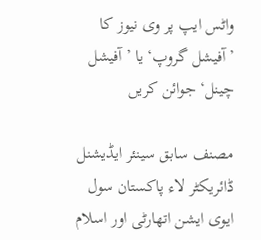واٹس ایپ پر وی نیوز کا ’آفیشل گروپ‘ یا ’آفیشل چینل‘ جوائن کریں

مصنف سابق سینئر ایڈیشنل ڈائریکٹر لاء پاکستان سول ایوی ایشن اتھارٹی اور اسلام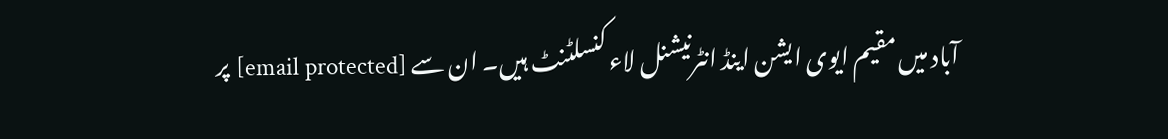آباد میں مقیم ایوی ایشن اینڈ انٹرنیشنل لاء کنسلٹنٹ ہیں۔ ان سے [email protected] پر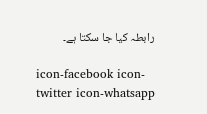رابطہ کیا جا سکتا ہے۔

icon-facebook icon-twitter icon-whatsapp